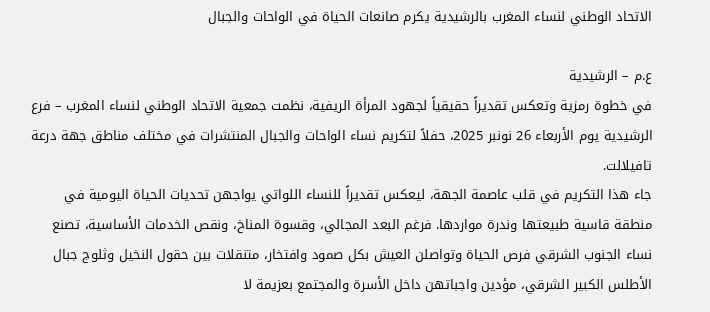الاتحاد الوطني لنساء المغرب بالرشيدية يكرم صانعات الحياة في الواحات والجبال

ع.م – الرشيدية
في خطوة رمزية وتعكس تقديراً حقيقياً لجهود المرأة الريفية، نظمت جمعية الاتحاد الوطني لنساء المغرب – فرع الرشيدية يوم الأربعاء 26 نونبر 2025، حفلاً لتكريم نساء الواحات والجبال المنتشرات في مختلف مناطق جهة درعة تافيلالت.
جاء هذا التكريم في قلب عاصمة الجهة، ليعكس تقديراً للنساء اللواتي يواجهن تحديات الحياة اليومية في منطقة قاسية طبيعتها وندرة مواردها. فرغم البعد المجالي، وقسوة المناخ، ونقص الخدمات الأساسية، تصنع نساء الجنوب الشرقي فرص الحياة وتواصلن العيش بكل صمود وافتخار، متنقلات بين حقول النخيل وثلوج جبال الأطلس الكبير الشرقي، مؤدين واجباتهن داخل الأسرة والمجتمع بعزيمة لا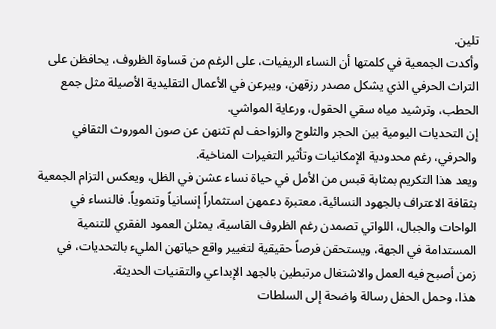تلين.
وأكدت الجمعية في كلمتها أن النساء الريفيات، على الرغم من قساوة الظروف، يحافظن على التراث الحرفي الذي يشكل مصدر رزقهن، ويبرعن في الأعمال التقليدية الأصيلة مثل جمع الحطب، وترشيد مياه سقي الحقول، ورعاية المواشي.
إن التحديات اليومية بين الحجر والثلوج والزواحف لم تثنهن عن صون الموروث الثقافي والحرفي، رغم محدودية الإمكانيات وتأثير التغيرات المناخية.
ويعد هذا التكريم بمثابة قبس من الأمل في حياة نساء عشن في الظل، ويعكس التزام الجمعية بثقافة الاعتراف بالجهود النسائية، معتبرة دعمهن استثماراً إنسانياً وتنموياً. فالنساء في الواحات والجبال، اللواتي تصمدن رغم الظروف القاسية، يمثلن العمود الفقري للتنمية المستدامة في الجهة، ويستحقن فرصاً حقيقية لتغيير واقع حياتهن المليء بالتحديات، في زمن أصبح فيه العمل والاشتغال مرتبطين بالجهد الإبداعي والتقنيات الحديثة.
هذا، وحمل الحفل رسالة واضحة إلى السلطات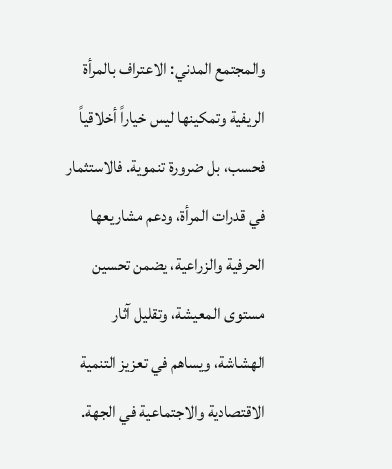والمجتمع المدني: الاعتراف بالمرأة الريفية وتمكينها ليس خياراً أخلاقياً فحسب، بل ضرورة تنموية. فالاستثمار في قدرات المرأة، ودعم مشاريعها الحرفية والزراعية، يضمن تحسين مستوى المعيشة، وتقليل آثار الهشاشة، ويساهم في تعزيز التنمية الاقتصادية والاجتماعية في الجهة.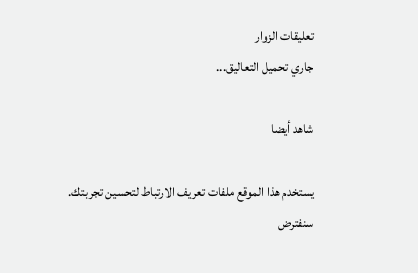تعليقات الزوار
جاري تحميل التعاليق...

شاهد أيضا

يستخدم هذا الموقع ملفات تعريف الارتباط لتحسين تجربتك. سنفترض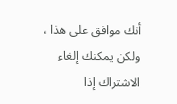أنك موافق على هذا ، ولكن يمكنك إلغاء الاشتراك إذا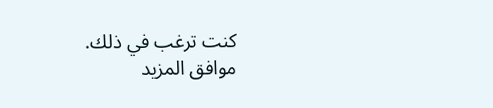كنت ترغب في ذلك. موافق المزيد